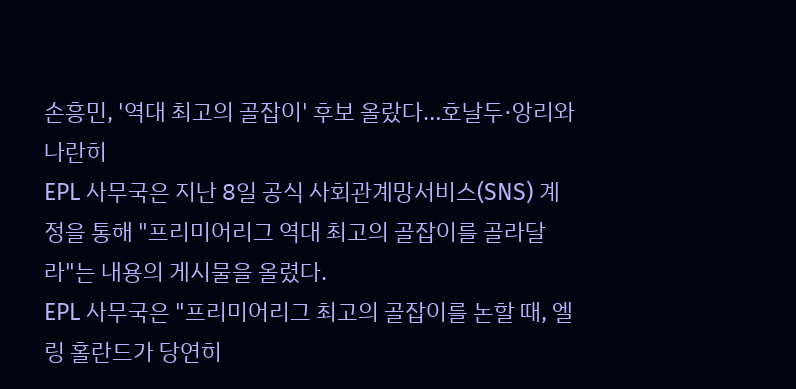손흥민, '역대 최고의 골잡이' 후보 올랐다…호날두·앙리와 나란히
EPL 사무국은 지난 8일 공식 사회관계망서비스(SNS) 계정을 통해 "프리미어리그 역대 최고의 골잡이를 골라달라"는 내용의 게시물을 올렸다.
EPL 사무국은 "프리미어리그 최고의 골잡이를 논할 때, 엘링 홀란드가 당연히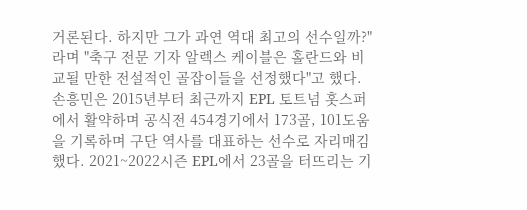거론된다. 하지만 그가 과연 역대 최고의 선수일까?"라며 "축구 전문 기자 알렉스 케이블은 홀란드와 비교될 만한 전설적인 골잡이들을 선정했다"고 했다.
손흥민은 2015년부터 최근까지 EPL 토트넘 홋스퍼에서 활약하며 공식전 454경기에서 173골, 101도움을 기록하며 구단 역사를 대표하는 선수로 자리매김했다. 2021~2022시즌 EPL에서 23골을 터뜨리는 기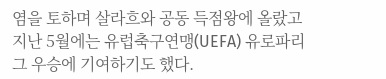염을 토하며 살라흐와 공동 득점왕에 올랐고 지난 5월에는 유럽축구연맹(UEFA) 유로파리그 우승에 기여하기도 했다.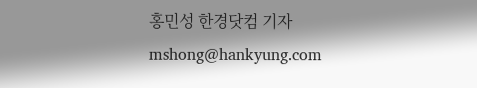홍민성 한경닷컴 기자 mshong@hankyung.com